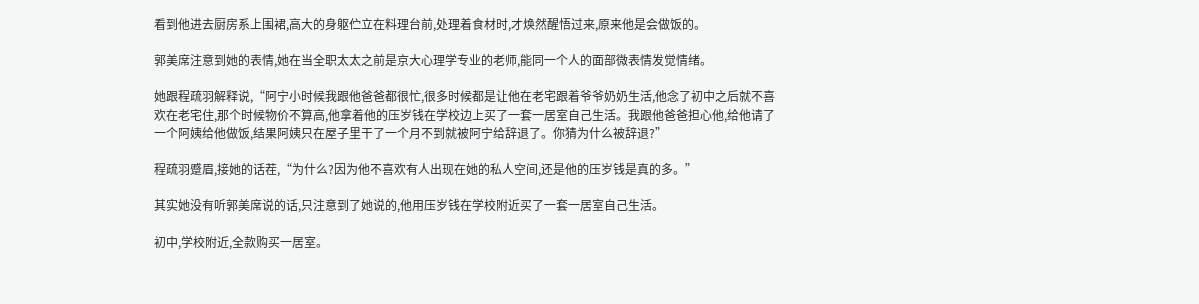看到他进去厨房系上围裙,高大的身躯伫立在料理台前,处理着食材时,才焕然醒悟过来,原来他是会做饭的。

郭美席注意到她的表情,她在当全职太太之前是京大心理学专业的老师,能同一个人的面部微表情发觉情绪。

她跟程疏羽解释说,“阿宁小时候我跟他爸爸都很忙,很多时候都是让他在老宅跟着爷爷奶奶生活,他念了初中之后就不喜欢在老宅住,那个时候物价不算高,他拿着他的压岁钱在学校边上买了一套一居室自己生活。我跟他爸爸担心他,给他请了一个阿姨给他做饭,结果阿姨只在屋子里干了一个月不到就被阿宁给辞退了。你猜为什么被辞退?”

程疏羽蹙眉,接她的话茬,“为什么?因为他不喜欢有人出现在她的私人空间,还是他的压岁钱是真的多。”

其实她没有听郭美席说的话,只注意到了她说的,他用压岁钱在学校附近买了一套一居室自己生活。

初中,学校附近,全款购买一居室。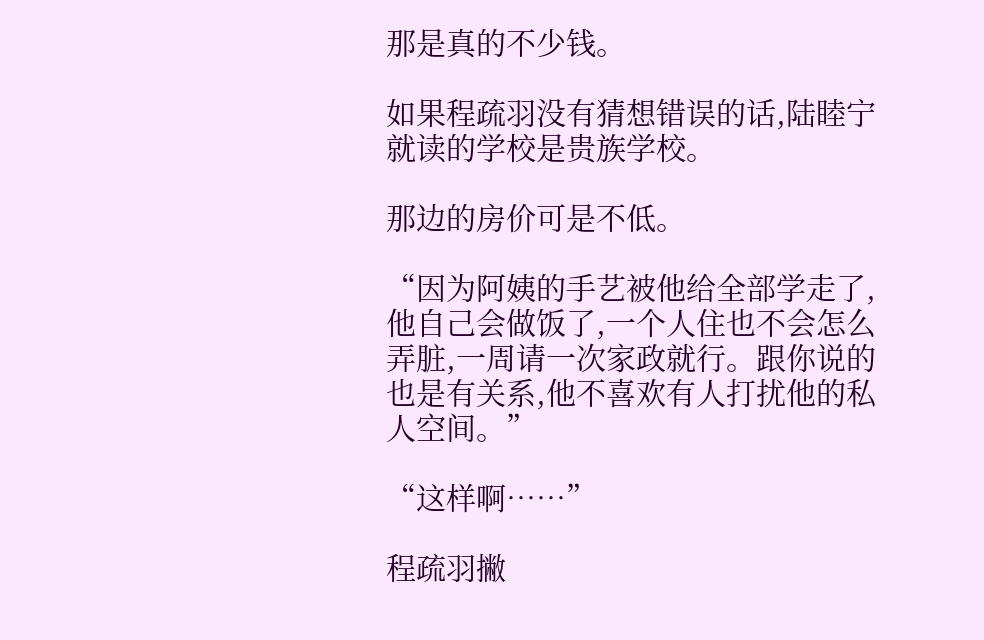那是真的不少钱。

如果程疏羽没有猜想错误的话,陆睦宁就读的学校是贵族学校。

那边的房价可是不低。

“因为阿姨的手艺被他给全部学走了,他自己会做饭了,一个人住也不会怎么弄脏,一周请一次家政就行。跟你说的也是有关系,他不喜欢有人打扰他的私人空间。”

“这样啊……”

程疏羽撇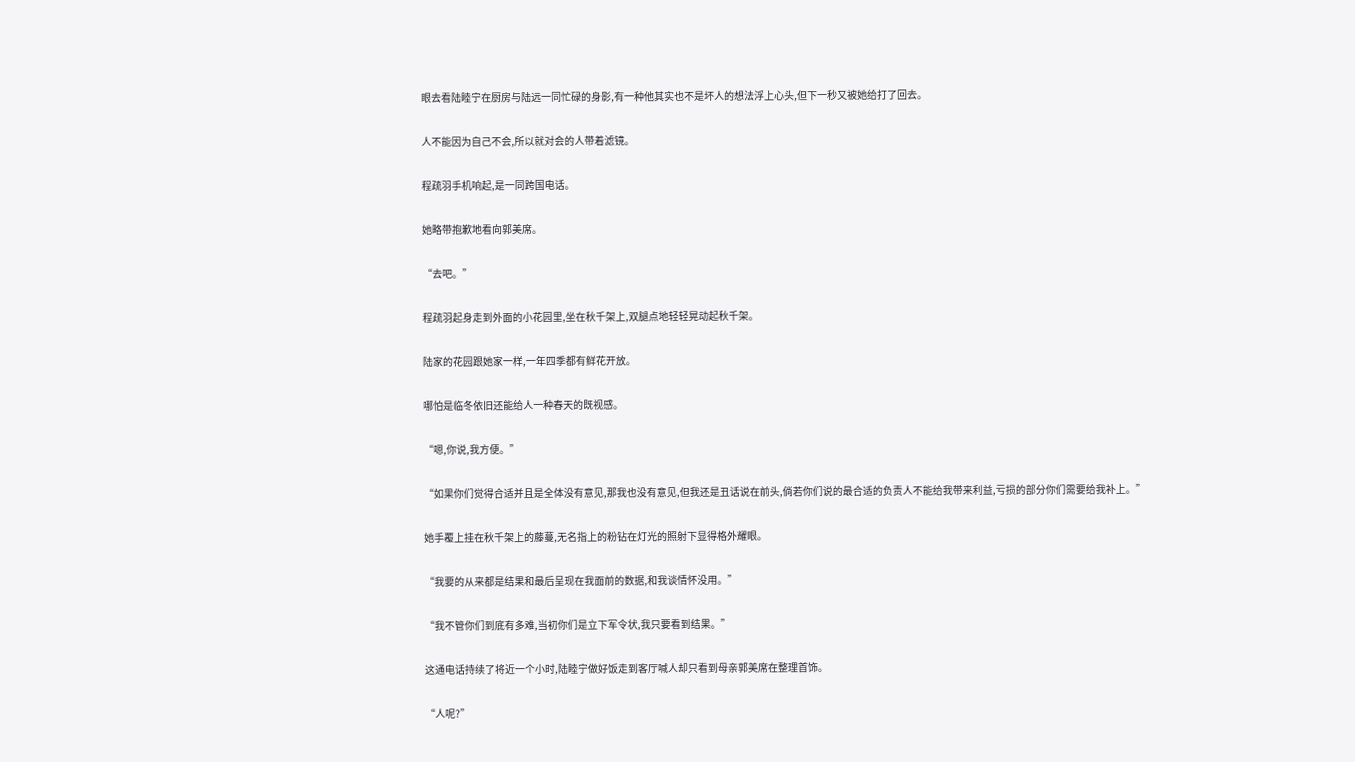眼去看陆睦宁在厨房与陆远一同忙碌的身影,有一种他其实也不是坏人的想法浮上心头,但下一秒又被她给打了回去。

人不能因为自己不会,所以就对会的人带着滤镜。

程疏羽手机响起,是一同跨国电话。

她略带抱歉地看向郭美席。

“去吧。”

程疏羽起身走到外面的小花园里,坐在秋千架上,双腿点地轻轻晃动起秋千架。

陆家的花园跟她家一样,一年四季都有鲜花开放。

哪怕是临冬依旧还能给人一种春天的既视感。

“嗯,你说,我方便。”

“如果你们觉得合适并且是全体没有意见,那我也没有意见,但我还是丑话说在前头,倘若你们说的最合适的负责人不能给我带来利益,亏损的部分你们需要给我补上。”

她手覆上挂在秋千架上的藤蔓,无名指上的粉钻在灯光的照射下显得格外耀眼。

“我要的从来都是结果和最后呈现在我面前的数据,和我谈情怀没用。”

“我不管你们到底有多难,当初你们是立下军令状,我只要看到结果。”

这通电话持续了将近一个小时,陆睦宁做好饭走到客厅喊人却只看到母亲郭美席在整理首饰。

“人呢?”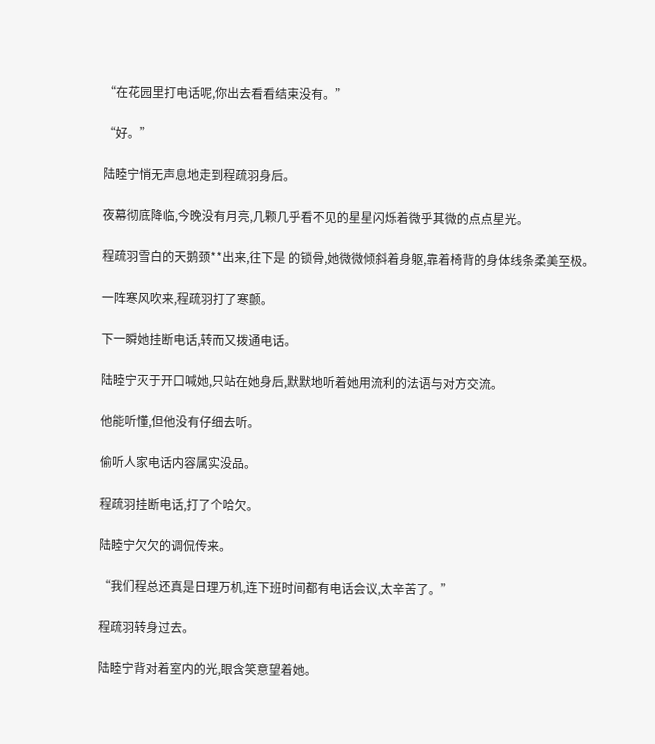“在花园里打电话呢,你出去看看结束没有。”

“好。”

陆睦宁悄无声息地走到程疏羽身后。

夜幕彻底降临,今晚没有月亮,几颗几乎看不见的星星闪烁着微乎其微的点点星光。

程疏羽雪白的天鹅颈**出来,往下是 的锁骨,她微微倾斜着身躯,靠着椅背的身体线条柔美至极。

一阵寒风吹来,程疏羽打了寒颤。

下一瞬她挂断电话,转而又拨通电话。

陆睦宁灭于开口喊她,只站在她身后,默默地听着她用流利的法语与对方交流。

他能听懂,但他没有仔细去听。

偷听人家电话内容属实没品。

程疏羽挂断电话,打了个哈欠。

陆睦宁欠欠的调侃传来。

“我们程总还真是日理万机,连下班时间都有电话会议,太辛苦了。”

程疏羽转身过去。

陆睦宁背对着室内的光,眼含笑意望着她。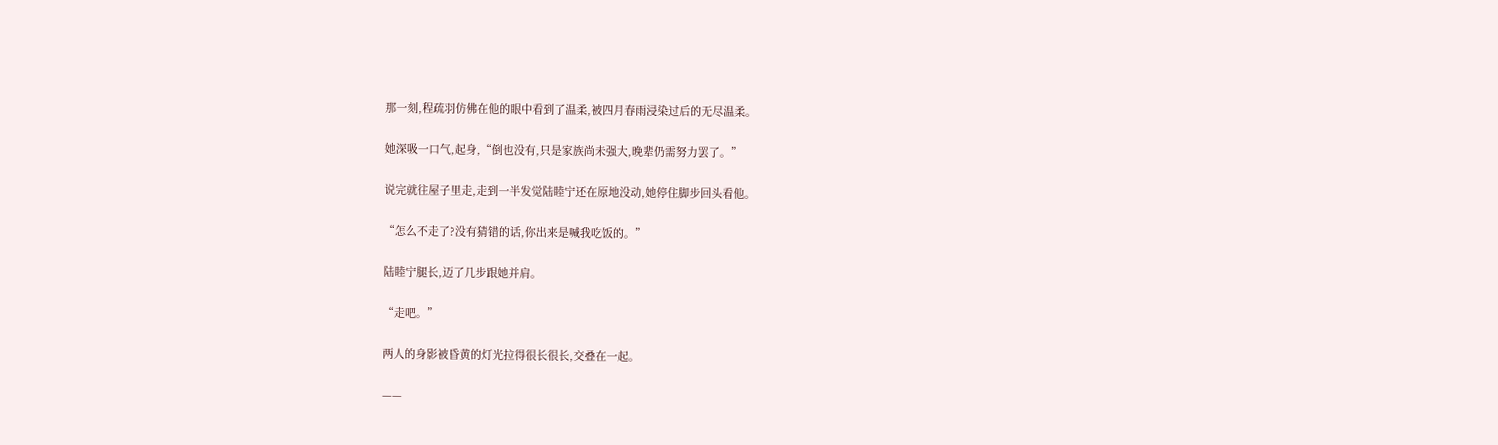那一刻,程疏羽仿佛在他的眼中看到了温柔,被四月春雨浸染过后的无尽温柔。

她深吸一口气,起身,“倒也没有,只是家族尚未强大,晚辈仍需努力罢了。”

说完就往屋子里走,走到一半发觉陆睦宁还在原地没动,她停住脚步回头看他。

“怎么不走了?没有猜错的话,你出来是喊我吃饭的。”

陆睦宁腿长,迈了几步跟她并肩。

“走吧。”

两人的身影被昏黄的灯光拉得很长很长,交叠在一起。

——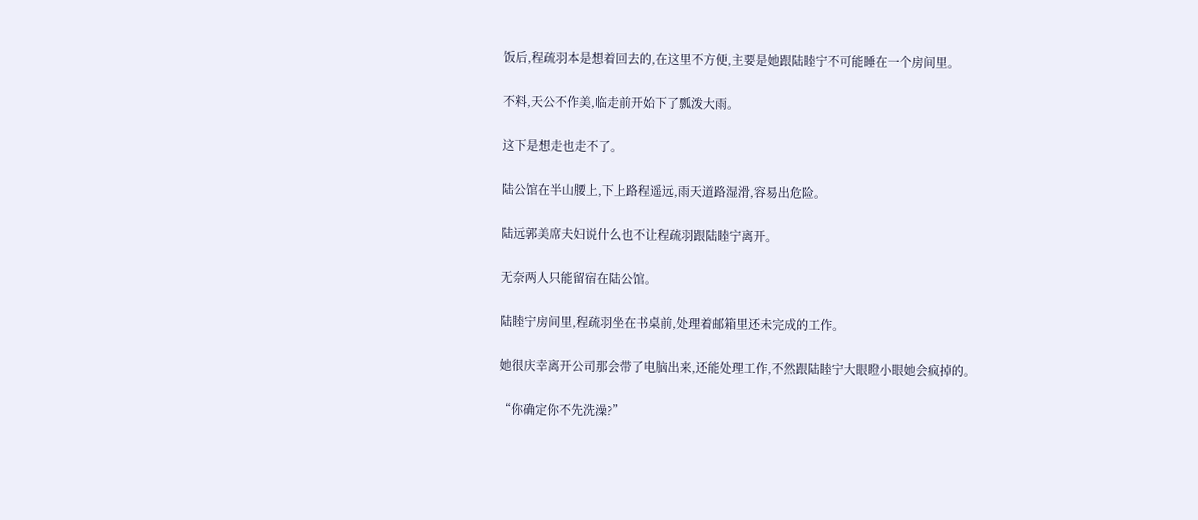饭后,程疏羽本是想着回去的,在这里不方便,主要是她跟陆睦宁不可能睡在一个房间里。

不料,天公不作美,临走前开始下了瓢泼大雨。

这下是想走也走不了。

陆公馆在半山腰上,下上路程遥远,雨天道路湿滑,容易出危险。

陆远郭美席夫妇说什么也不让程疏羽跟陆睦宁离开。

无奈两人只能留宿在陆公馆。

陆睦宁房间里,程疏羽坐在书桌前,处理着邮箱里还未完成的工作。

她很庆幸离开公司那会带了电脑出来,还能处理工作,不然跟陆睦宁大眼瞪小眼她会疯掉的。

“你确定你不先洗澡?”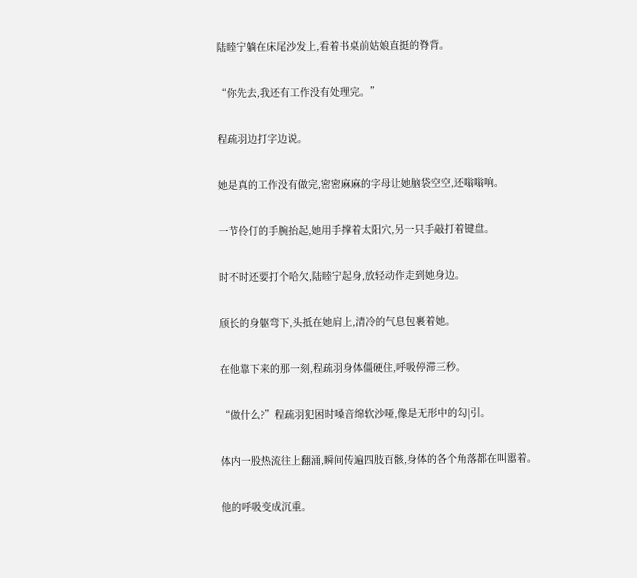陆睦宁躺在床尾沙发上,看着书桌前姑娘直挺的脊背。

“你先去,我还有工作没有处理完。”

程疏羽边打字边说。

她是真的工作没有做完,密密麻麻的字母让她脑袋空空,还嗡嗡响。

一节伶仃的手腕抬起,她用手撑着太阳穴,另一只手敲打着键盘。

时不时还要打个哈欠,陆睦宁起身,放轻动作走到她身边。

颀长的身躯弯下,头抵在她肩上,清冷的气息包裹着她。

在他靠下来的那一刻,程疏羽身体僵硬住,呼吸停滞三秒。

“做什么?”程疏羽犯困时嗓音绵软沙哑,像是无形中的勾|引。

体内一股热流往上翻涌,瞬间传遍四肢百骸,身体的各个角落都在叫嚣着。

他的呼吸变成沉重。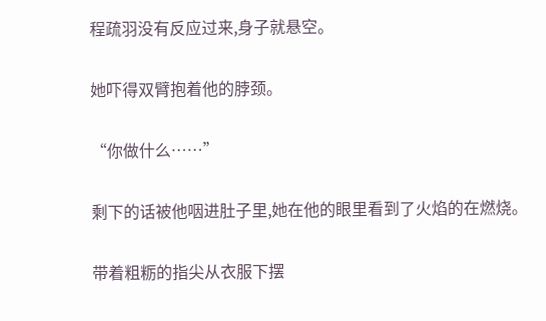程疏羽没有反应过来,身子就悬空。

她吓得双臂抱着他的脖颈。

“你做什么……”

剩下的话被他咽进肚子里,她在他的眼里看到了火焰的在燃烧。

带着粗粝的指尖从衣服下摆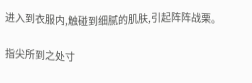进入到衣服内,触碰到细腻的肌肤,引起阵阵战栗。

指尖所到之处寸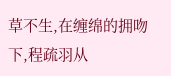草不生,在缠绵的拥吻下,程疏羽从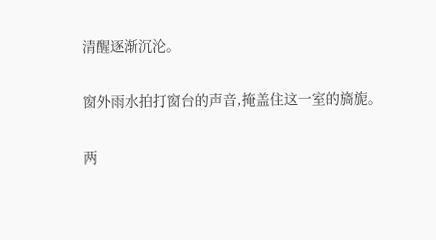清醒逐渐沉沦。

窗外雨水拍打窗台的声音,掩盖住这一室的旖旎。

两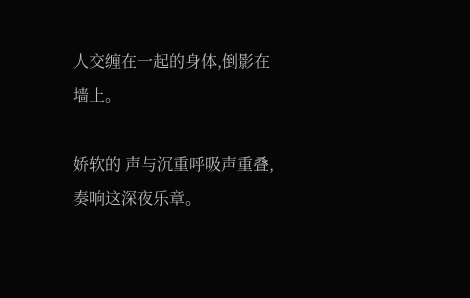人交缠在一起的身体,倒影在墙上。

娇软的 声与沉重呼吸声重叠,奏响这深夜乐章。